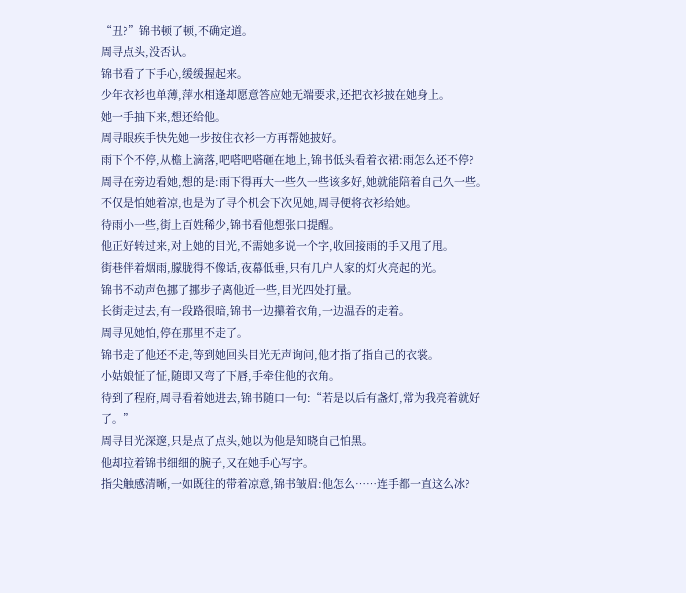“丑?”锦书顿了顿,不确定道。
周寻点头,没否认。
锦书看了下手心,缓缓握起来。
少年衣衫也单薄,萍水相逢却愿意答应她无端要求,还把衣衫披在她身上。
她一手抽下来,想还给他。
周寻眼疾手快先她一步按住衣衫一方再帮她披好。
雨下个不停,从檐上滴落,吧嗒吧嗒砸在地上,锦书低头看着衣裙:雨怎么还不停?
周寻在旁边看她,想的是:雨下得再大一些久一些该多好,她就能陪着自己久一些。
不仅是怕她着凉,也是为了寻个机会下次见她,周寻便将衣衫给她。
待雨小一些,街上百姓稀少,锦书看他想张口提醒。
他正好转过来,对上她的目光,不需她多说一个字,收回接雨的手又甩了甩。
街巷伴着烟雨,朦胧得不像话,夜幕低垂,只有几户人家的灯火亮起的光。
锦书不动声色挪了挪步子离他近一些,目光四处打量。
长街走过去,有一段路很暗,锦书一边攥着衣角,一边温吞的走着。
周寻见她怕,停在那里不走了。
锦书走了他还不走,等到她回头目光无声询问,他才指了指自己的衣裳。
小姑娘怔了怔,随即又弯了下唇,手牵住他的衣角。
待到了程府,周寻看着她进去,锦书随口一句:“若是以后有盏灯,常为我亮着就好了。”
周寻目光深邃,只是点了点头,她以为他是知晓自己怕黑。
他却拉着锦书细细的腕子,又在她手心写字。
指尖触感清晰,一如既往的带着凉意,锦书皱眉:他怎么……连手都一直这么冰?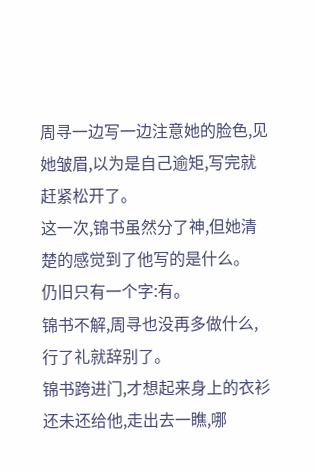周寻一边写一边注意她的脸色,见她皱眉,以为是自己逾矩,写完就赶紧松开了。
这一次,锦书虽然分了神,但她清楚的感觉到了他写的是什么。
仍旧只有一个字:有。
锦书不解,周寻也没再多做什么,行了礼就辞别了。
锦书跨进门,才想起来身上的衣衫还未还给他,走出去一瞧,哪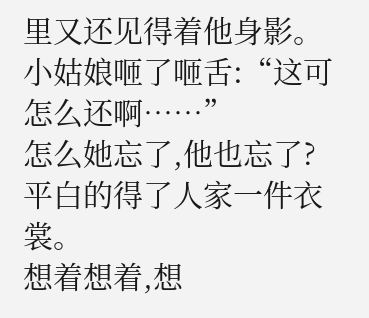里又还见得着他身影。
小姑娘咂了咂舌:“这可怎么还啊……”
怎么她忘了,他也忘了?
平白的得了人家一件衣裳。
想着想着,想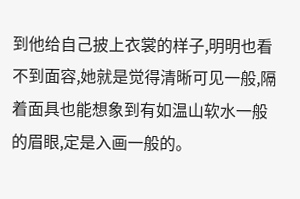到他给自己披上衣裳的样子,明明也看不到面容,她就是觉得清晰可见一般,隔着面具也能想象到有如温山软水一般的眉眼,定是入画一般的。